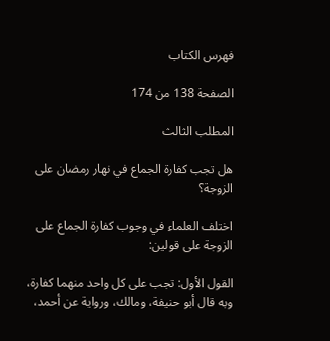فهرس الكتاب

الصفحة 138 من 174

المطلب الثالث

هل تجب كفارة الجماع في نهار رمضان على الزوجة؟

اختلف العلماء في وجوب كفارة الجماع على الزوجة على قولين:

القول الأول: تجب على كل واحد منهما كفارة، وبه قال أبو حنيفة، ومالك، ورواية عن أحمد،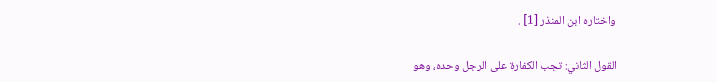واختاره ابن المنذر [1] .

القول الثاني: تجب الكفارة على الرجل وحده، وهو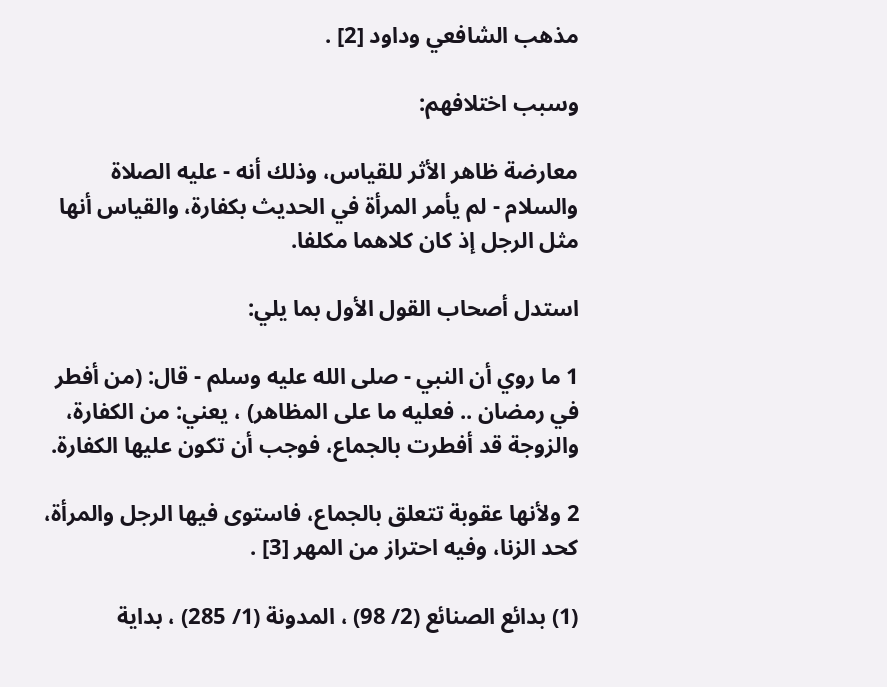مذهب الشافعي وداود [2] .

وسبب اختلافهم:

معارضة ظاهر الأثر للقياس، وذلك أنه - عليه الصلاة والسلام - لم يأمر المرأة في الحديث بكفارة، والقياس أنها مثل الرجل إذ كان كلاهما مكلفا.

استدل أصحاب القول الأول بما يلي:

1 ما روي أن النبي - صلى الله عليه وسلم - قال: (من أفطر في رمضان .. فعليه ما على المظاهر) ، يعني: من الكفارة، والزوجة قد أفطرت بالجماع، فوجب أن تكون عليها الكفارة.

2 ولأنها عقوبة تتعلق بالجماع، فاستوى فيها الرجل والمرأة، كحد الزنا، وفيه احتراز من المهر [3] .

(1) بدائع الصنائع (2/ 98) ، المدونة (1/ 285) ، بداية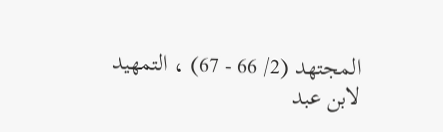المجتهد (2/ 66 - 67) ، التمهيد لابن عبد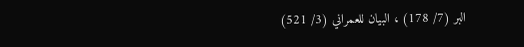البر (7/ 178) ، البيان للعمراني (3/ 521)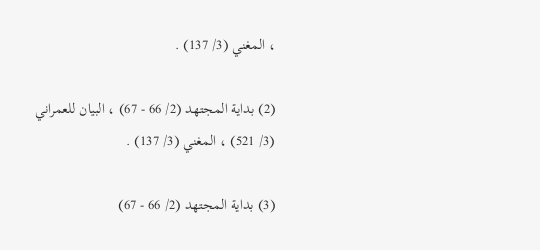، المغني (3/ 137) .

(2) بداية المجتهد (2/ 66 - 67) ، البيان للعمراني (3/ 521) ، المغني (3/ 137) .

(3) بداية المجتهد (2/ 66 - 67)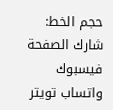حجم الخط:
شارك الصفحة
فيسبوك واتساب تويتر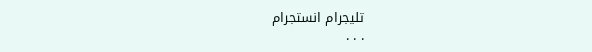تليجرام انستجرام
. . .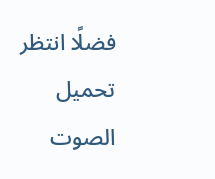فضلًا انتظر تحميل الصوت